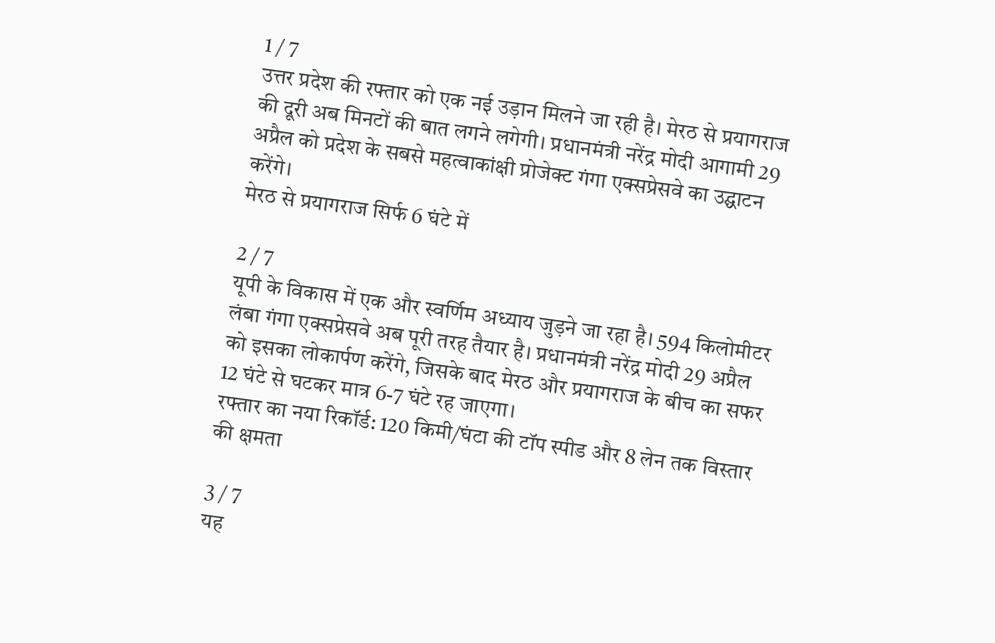1 / 7
उत्तर प्रदेश की रफ्तार को एक नई उड़ान मिलने जा रही है। मेरठ से प्रयागराज की दूरी अब मिनटों की बात लगने लगेगी। प्रधानमंत्री नरेंद्र मोदी आगामी 29 अप्रैल को प्रदेश के सबसे महत्वाकांक्षी प्रोजेक्ट गंगा एक्सप्रेसवे का उद्घाटन करेंगे।
मेरठ से प्रयागराज सिर्फ 6 घंटे में

2 / 7
यूपी के विकास में एक और स्वर्णिम अध्याय जुड़ने जा रहा है। 594 किलोमीटर लंबा गंगा एक्सप्रेसवे अब पूरी तरह तैयार है। प्रधानमंत्री नरेंद्र मोदी 29 अप्रैल को इसका लोकार्पण करेंगे, जिसके बाद मेरठ और प्रयागराज के बीच का सफर 12 घंटे से घटकर मात्र 6-7 घंटे रह जाएगा।
रफ्तार का नया रिकॉर्ड: 120 किमी/घंटा की टॉप स्पीड और 8 लेन तक विस्तार की क्षमता

3 / 7
यह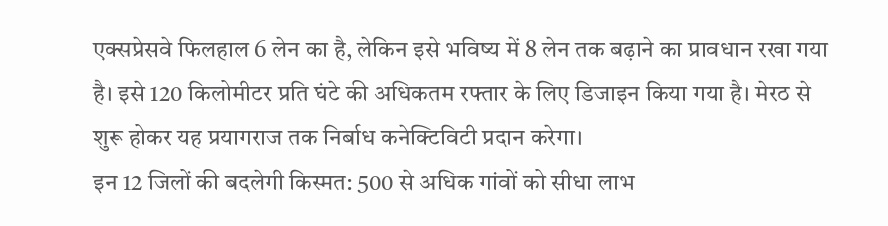एक्सप्रेसवे फिलहाल 6 लेन का है, लेकिन इसे भविष्य में 8 लेन तक बढ़ाने का प्रावधान रखा गया है। इसे 120 किलोमीटर प्रति घंटे की अधिकतम रफ्तार के लिए डिजाइन किया गया है। मेरठ से शुरू होकर यह प्रयागराज तक निर्बाध कनेक्टिविटी प्रदान करेगा।
इन 12 जिलों की बदलेगी किस्मत: 500 से अधिक गांवों को सीधा लाभ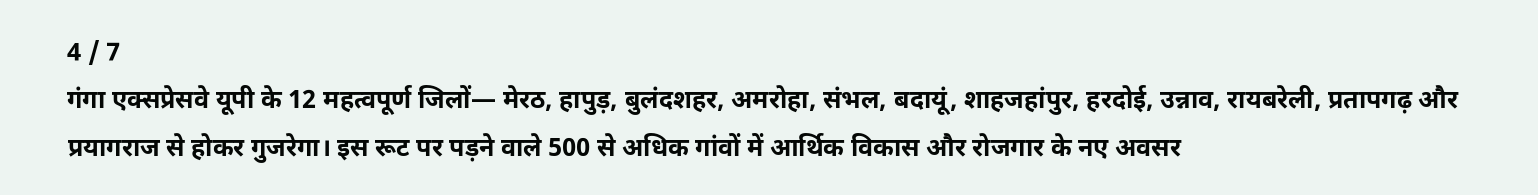4 / 7
गंगा एक्सप्रेसवे यूपी के 12 महत्वपूर्ण जिलों— मेरठ, हापुड़, बुलंदशहर, अमरोहा, संभल, बदायूं, शाहजहांपुर, हरदोई, उन्नाव, रायबरेली, प्रतापगढ़ और प्रयागराज से होकर गुजरेगा। इस रूट पर पड़ने वाले 500 से अधिक गांवों में आर्थिक विकास और रोजगार के नए अवसर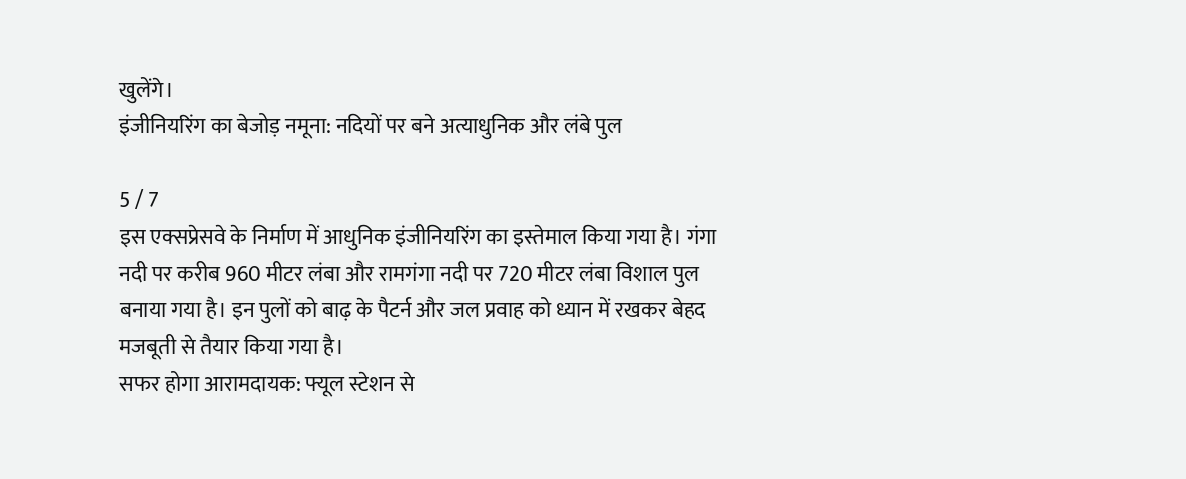खुलेंगे।
इंजीनियरिंग का बेजोड़ नमूना: नदियों पर बने अत्याधुनिक और लंबे पुल

5 / 7
इस एक्सप्रेसवे के निर्माण में आधुनिक इंजीनियरिंग का इस्तेमाल किया गया है। गंगा नदी पर करीब 960 मीटर लंबा और रामगंगा नदी पर 720 मीटर लंबा विशाल पुल बनाया गया है। इन पुलों को बाढ़ के पैटर्न और जल प्रवाह को ध्यान में रखकर बेहद मजबूती से तैयार किया गया है।
सफर होगा आरामदायक: फ्यूल स्टेशन से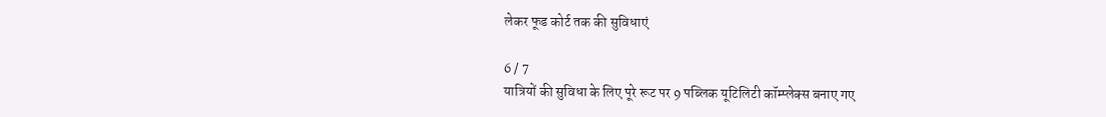लेकर फूड कोर्ट तक की सुविधाएं

6 / 7
यात्रियों की सुविधा के लिए पूरे रूट पर 9 पब्लिक यूटिलिटी कॉम्प्लेक्स बनाए गए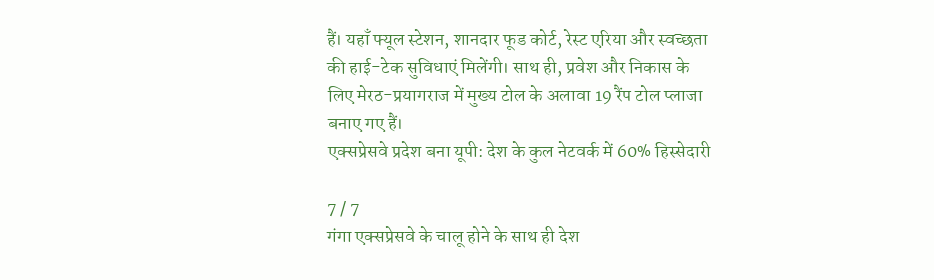हैं। यहाँ फ्यूल स्टेशन, शानदार फूड कोर्ट, रेस्ट एरिया और स्वच्छता की हाई-टेक सुविधाएं मिलेंगी। साथ ही, प्रवेश और निकास के लिए मेरठ-प्रयागराज में मुख्य टोल के अलावा 19 रैंप टोल प्लाजा बनाए गए हैं।
एक्सप्रेसवे प्रदेश बना यूपी: देश के कुल नेटवर्क में 60% हिस्सेदारी

7 / 7
गंगा एक्सप्रेसवे के चालू होने के साथ ही देश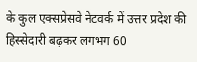के कुल एक्सप्रेसवे नेटवर्क में उत्तर प्रदेश की हिस्सेदारी बढ़कर लगभग 60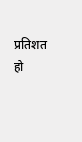प्रतिशत हो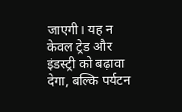जाएगी। यह न केवल ट्रेड और इंडस्ट्री को बढ़ावा देगा, बल्कि पर्यटन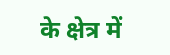के क्षेत्र में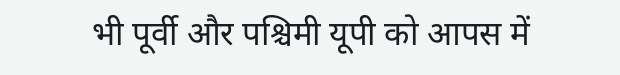भी पूर्वी और पश्चिमी यूपी को आपस में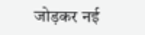जोड़कर नई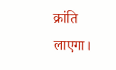क्रांति लाएगा।